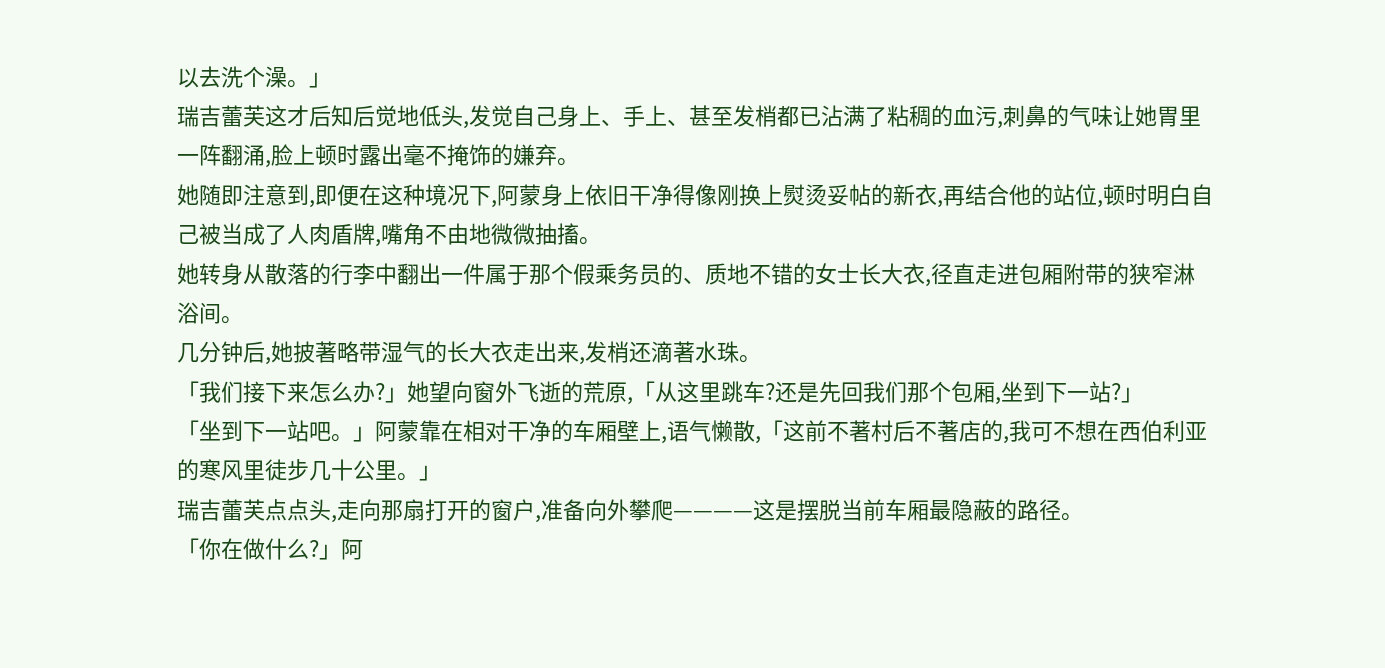以去洗个澡。」
瑞吉蕾芙这才后知后觉地低头,发觉自己身上、手上、甚至发梢都已沾满了粘稠的血污,刺鼻的气味让她胃里一阵翻涌,脸上顿时露出毫不掩饰的嫌弃。
她随即注意到,即便在这种境况下,阿蒙身上依旧干净得像刚换上熨烫妥帖的新衣,再结合他的站位,顿时明白自己被当成了人肉盾牌,嘴角不由地微微抽搐。
她转身从散落的行李中翻出一件属于那个假乘务员的、质地不错的女士长大衣,径直走进包厢附带的狭窄淋浴间。
几分钟后,她披著略带湿气的长大衣走出来,发梢还滴著水珠。
「我们接下来怎么办?」她望向窗外飞逝的荒原,「从这里跳车?还是先回我们那个包厢,坐到下一站?」
「坐到下一站吧。」阿蒙靠在相对干净的车厢壁上,语气懒散,「这前不著村后不著店的,我可不想在西伯利亚的寒风里徒步几十公里。」
瑞吉蕾芙点点头,走向那扇打开的窗户,准备向外攀爬————这是摆脱当前车厢最隐蔽的路径。
「你在做什么?」阿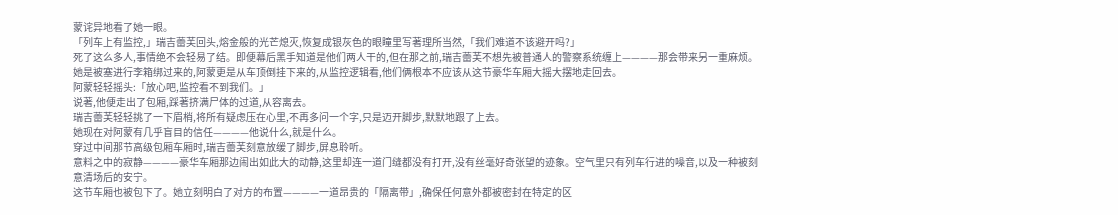蒙诧异地看了她一眼。
「列车上有监控,」瑞吉蕾芙回头,熔金般的光芒熄灭,恢复成银灰色的眼瞳里写著理所当然,「我们难道不该避开吗?」
死了这么多人,事情绝不会轻易了结。即便幕后黑手知道是他们两人干的,但在那之前,瑞吉蕾芙不想先被普通人的警察系统缠上————那会带来另一重麻烦。
她是被塞进行李箱绑过来的,阿蒙更是从车顶倒挂下来的,从监控逻辑看,他们俩根本不应该从这节豪华车厢大摇大摆地走回去。
阿蒙轻轻摇头:「放心吧,监控看不到我们。」
说著,他便走出了包厢,踩著挤满尸体的过道,从容离去。
瑞吉蕾芙轻轻挑了一下眉梢,将所有疑虑压在心里,不再多问一个字,只是迈开脚步,默默地跟了上去。
她现在对阿蒙有几乎盲目的信任————他说什么,就是什么。
穿过中间那节高级包厢车厢时,瑞吉蕾芙刻意放缓了脚步,屏息聆听。
意料之中的寂静————豪华车厢那边闹出如此大的动静,这里却连一道门缝都没有打开,没有丝毫好奇张望的迹象。空气里只有列车行进的噪音,以及一种被刻意清场后的安宁。
这节车厢也被包下了。她立刻明白了对方的布置————一道昂贵的「隔离带」,确保任何意外都被密封在特定的区